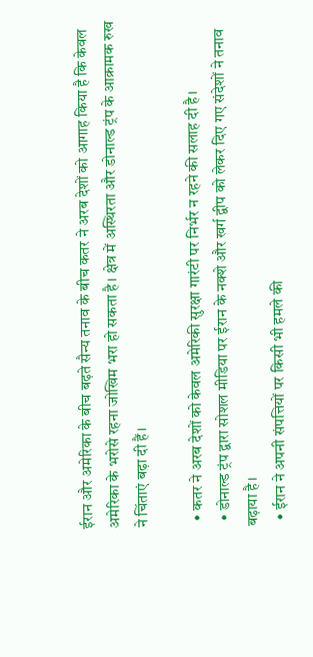ईरान और अमेरिका के बीच बढ़ते सैन्य तनाव के बीच कतर ने अरब देशों को आगाह किया है कि केवल अमेरिका के भरोसे रहना जोखिम भरा हो सकता है। क्षेत्र में अस्थिरता और डोनाल्ड ट्रंप के आक्रामक रुख ने चिंताएं बढ़ा दी हैं।

  • कतर ने अरब देशों को केवल अमेरिकी सुरक्षा गारंटी पर निर्भर न रहने की सलाह दी है।
  • डोनाल्ड ट्रंप द्वारा सोशल मीडिया पर ईरान के नक्शे और खर्ग द्वीप को लेकर दिए गए संदेशों ने तनाव बढ़ाया है।
  • ईरान ने अपनी संपत्तियों पर किसी भी हमले की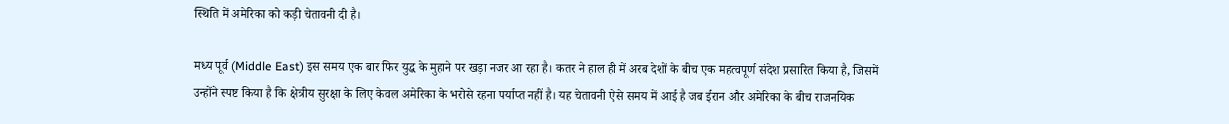स्थिति में अमेरिका को कड़ी चेतावनी दी है।

मध्य पूर्व (Middle East) इस समय एक बार फिर युद्ध के मुहाने पर खड़ा नजर आ रहा है। कतर ने हाल ही में अरब देशों के बीच एक महत्वपूर्ण संदेश प्रसारित किया है, जिसमें उन्होंने स्पष्ट किया है कि क्षेत्रीय सुरक्षा के लिए केवल अमेरिका के भरोसे रहना पर्याप्त नहीं है। यह चेतावनी ऐसे समय में आई है जब ईरान और अमेरिका के बीच राजनयिक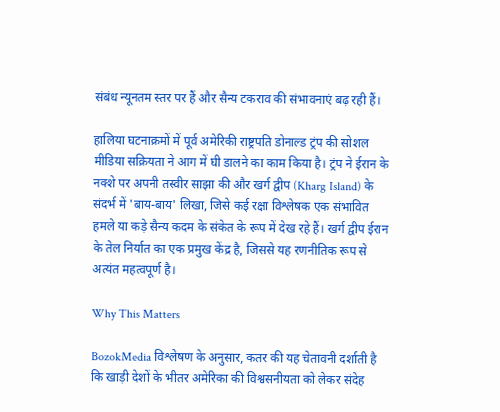संबंध न्यूनतम स्तर पर हैं और सैन्य टकराव की संभावनाएं बढ़ रही हैं।

हालिया घटनाक्रमों में पूर्व अमेरिकी राष्ट्रपति डोनाल्ड ट्रंप की सोशल मीडिया सक्रियता ने आग में घी डालने का काम किया है। ट्रंप ने ईरान के नक्शे पर अपनी तस्वीर साझा की और खर्ग द्वीप (Kharg Island) के संदर्भ में 'बाय-बाय' लिखा, जिसे कई रक्षा विश्लेषक एक संभावित हमले या कड़े सैन्य कदम के संकेत के रूप में देख रहे हैं। खर्ग द्वीप ईरान के तेल निर्यात का एक प्रमुख केंद्र है, जिससे यह रणनीतिक रूप से अत्यंत महत्वपूर्ण है।

Why This Matters

BozokMedia विश्लेषण के अनुसार, कतर की यह चेतावनी दर्शाती है कि खाड़ी देशों के भीतर अमेरिका की विश्वसनीयता को लेकर संदेह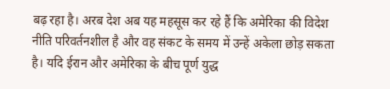बढ़ रहा है। अरब देश अब यह महसूस कर रहे हैं कि अमेरिका की विदेश नीति परिवर्तनशील है और वह संकट के समय में उन्हें अकेला छोड़ सकता है। यदि ईरान और अमेरिका के बीच पूर्ण युद्ध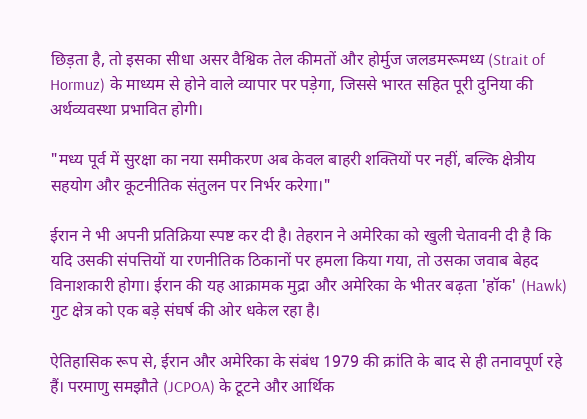छिड़ता है, तो इसका सीधा असर वैश्विक तेल कीमतों और होर्मुज जलडमरूमध्य (Strait of Hormuz) के माध्यम से होने वाले व्यापार पर पड़ेगा, जिससे भारत सहित पूरी दुनिया की अर्थव्यवस्था प्रभावित होगी।

"मध्य पूर्व में सुरक्षा का नया समीकरण अब केवल बाहरी शक्तियों पर नहीं, बल्कि क्षेत्रीय सहयोग और कूटनीतिक संतुलन पर निर्भर करेगा।"

ईरान ने भी अपनी प्रतिक्रिया स्पष्ट कर दी है। तेहरान ने अमेरिका को खुली चेतावनी दी है कि यदि उसकी संपत्तियों या रणनीतिक ठिकानों पर हमला किया गया, तो उसका जवाब बेहद विनाशकारी होगा। ईरान की यह आक्रामक मुद्रा और अमेरिका के भीतर बढ़ता 'हॉक' (Hawk) गुट क्षेत्र को एक बड़े संघर्ष की ओर धकेल रहा है।

ऐतिहासिक रूप से, ईरान और अमेरिका के संबंध 1979 की क्रांति के बाद से ही तनावपूर्ण रहे हैं। परमाणु समझौते (JCPOA) के टूटने और आर्थिक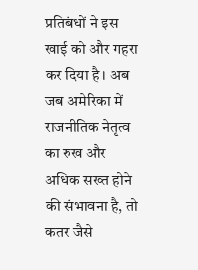प्रतिबंधों ने इस खाई को और गहरा कर दिया है। अब जब अमेरिका में राजनीतिक नेतृत्व का रुख और अधिक सख्त होने की संभावना है, तो कतर जैसे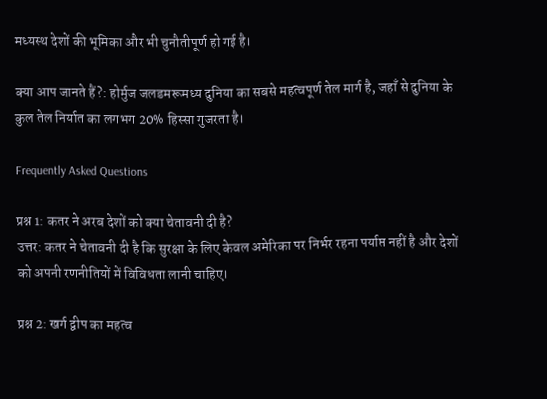मध्यस्थ देशों की भूमिका और भी चुनौतीपूर्ण हो गई है।

क्या आप जानते हैं?: होर्मुज जलडमरूमध्य दुनिया का सबसे महत्वपूर्ण तेल मार्ग है, जहाँ से दुनिया के कुल तेल निर्यात का लगभग 20% हिस्सा गुजरता है।

Frequently Asked Questions

प्रश्न 1: कतर ने अरब देशों को क्या चेतावनी दी है?
उत्तर: कतर ने चेतावनी दी है कि सुरक्षा के लिए केवल अमेरिका पर निर्भर रहना पर्याप्त नहीं है और देशों को अपनी रणनीतियों में विविधता लानी चाहिए।

प्रश्न 2: खर्ग द्वीप का महत्व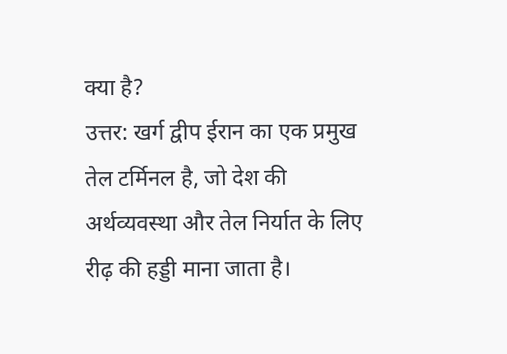क्या है?
उत्तर: खर्ग द्वीप ईरान का एक प्रमुख तेल टर्मिनल है, जो देश की अर्थव्यवस्था और तेल निर्यात के लिए रीढ़ की हड्डी माना जाता है।